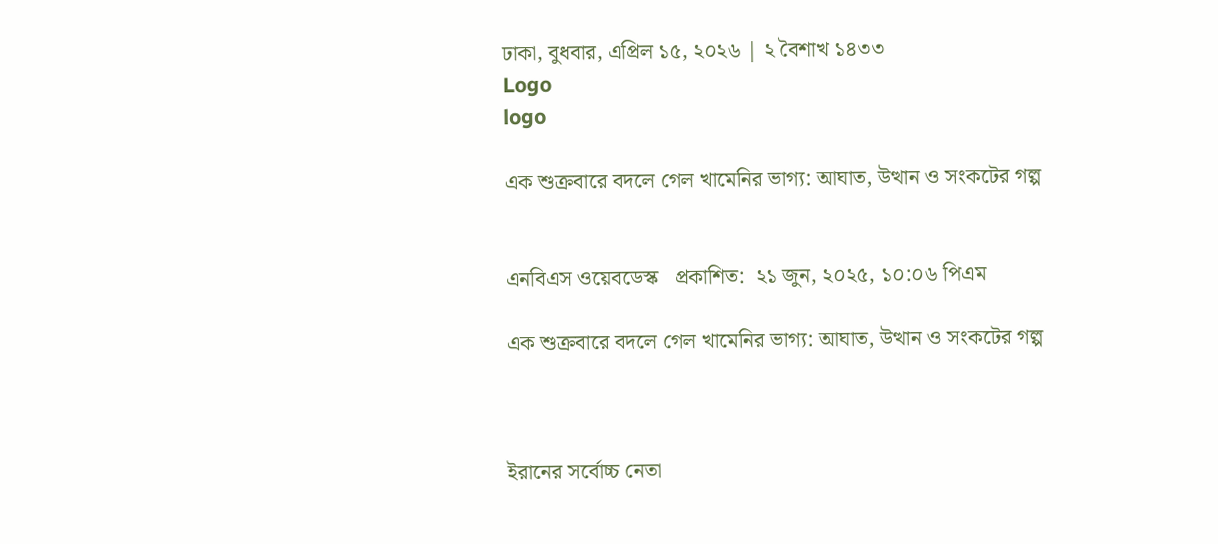ঢাকা, বুধবার, এপ্রিল ১৫, ২০২৬ | ২ বৈশাখ ১৪৩৩
Logo
logo

এক শুক্রবারে বদলে গেল খামেনির ভাগ্য: আঘাত, উত্থান ও সংকটের গল্প


এনবিএস ওয়েবডেস্ক   প্রকাশিত:  ২১ জুন, ২০২৫, ১০:০৬ পিএম

এক শুক্রবারে বদলে গেল খামেনির ভাগ্য: আঘাত, উত্থান ও সংকটের গল্প



ইরানের সর্বোচ্চ নেতা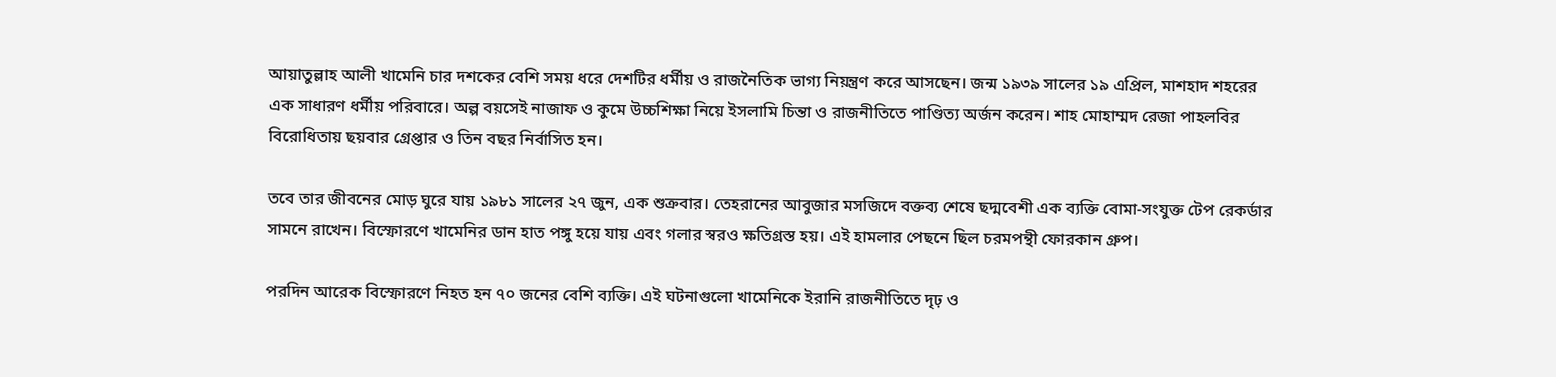আয়াতুল্লাহ আলী খামেনি চার দশকের বেশি সময় ধরে দেশটির ধর্মীয় ও রাজনৈতিক ভাগ্য নিয়ন্ত্রণ করে আসছেন। জন্ম ১৯৩৯ সালের ১৯ এপ্রিল, মাশহাদ শহরের এক সাধারণ ধর্মীয় পরিবারে। অল্প বয়সেই নাজাফ ও কুমে উচ্চশিক্ষা নিয়ে ইসলামি চিন্তা ও রাজনীতিতে পাণ্ডিত্য অর্জন করেন। শাহ মোহাম্মদ রেজা পাহলবির বিরোধিতায় ছয়বার গ্রেপ্তার ও তিন বছর নির্বাসিত হন।

তবে তার জীবনের মোড় ঘুরে যায় ১৯৮১ সালের ২৭ জুন, এক শুক্রবার। তেহরানের আবুজার মসজিদে বক্তব্য শেষে ছদ্মবেশী এক ব্যক্তি বোমা-সংযুক্ত টেপ রেকর্ডার সামনে রাখেন। বিস্ফোরণে খামেনির ডান হাত পঙ্গু হয়ে যায় এবং গলার স্বরও ক্ষতিগ্রস্ত হয়। এই হামলার পেছনে ছিল চরমপন্থী ফোরকান গ্রুপ।

পরদিন আরেক বিস্ফোরণে নিহত হন ৭০ জনের বেশি ব্যক্তি। এই ঘটনাগুলো খামেনিকে ইরানি রাজনীতিতে দৃঢ় ও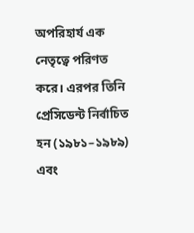অপরিহার্য এক নেতৃত্বে পরিণত করে। এরপর তিনি প্রেসিডেন্ট নির্বাচিত হন (১৯৮১–১৯৮৯) এবং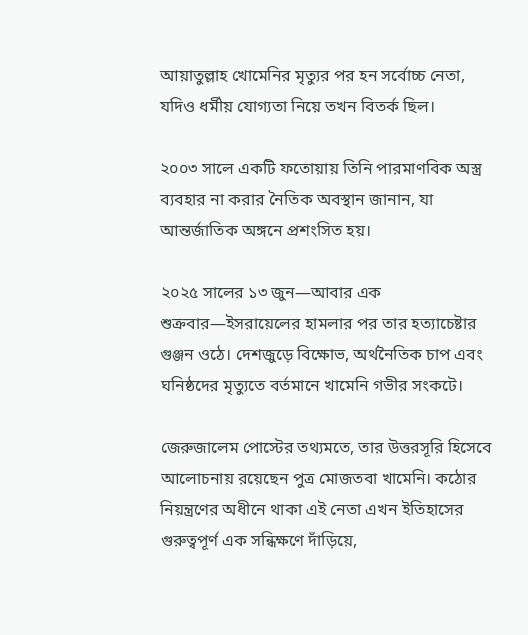আয়াতুল্লাহ খোমেনির মৃত্যুর পর হন সর্বোচ্চ নেতা, যদিও ধর্মীয় যোগ্যতা নিয়ে তখন বিতর্ক ছিল।

২০০৩ সালে একটি ফতোয়ায় তিনি পারমাণবিক অস্ত্র ব্যবহার না করার নৈতিক অবস্থান জানান, যা আন্তর্জাতিক অঙ্গনে প্রশংসিত হয়।

২০২৫ সালের ১৩ জুন—আবার এক শুক্রবার—ইসরায়েলের হামলার পর তার হত্যাচেষ্টার গুঞ্জন ওঠে। দেশজুড়ে বিক্ষোভ, অর্থনৈতিক চাপ এবং ঘনিষ্ঠদের মৃত্যুতে বর্তমানে খামেনি গভীর সংকটে।

জেরুজালেম পোস্টের তথ্যমতে, তার উত্তরসূরি হিসেবে আলোচনায় রয়েছেন পুত্র মোজতবা খামেনি। কঠোর নিয়ন্ত্রণের অধীনে থাকা এই নেতা এখন ইতিহাসের গুরুত্বপূর্ণ এক সন্ধিক্ষণে দাঁড়িয়ে,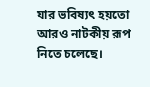যার ভবিষ্যৎ হয়তো আরও নাটকীয় রূপ নিতে চলেছে।